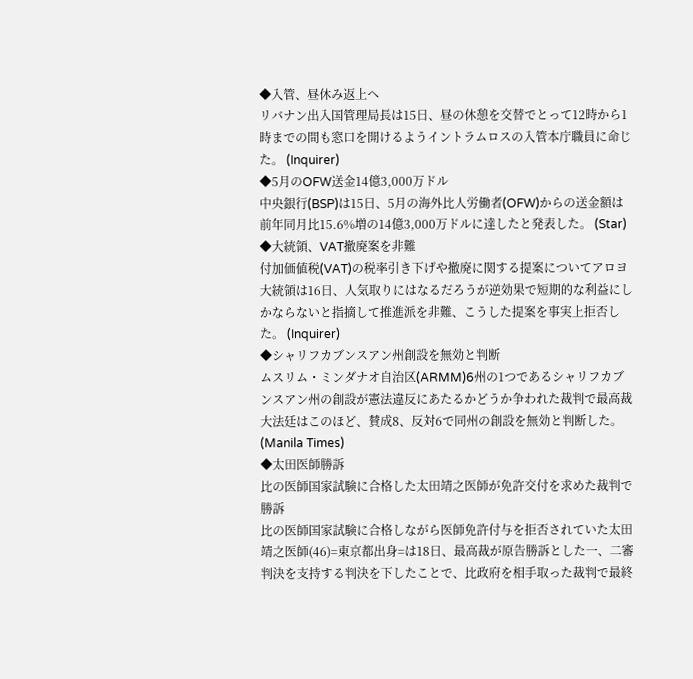◆入管、昼休み返上へ
リバナン出入国管理局長は15日、昼の休憩を交替でとって12時から1時までの間も窓口を開けるようイントラムロスの入管本庁職員に命じた。 (Inquirer)
◆5月のOFW送金14億3,000万ドル
中央銀行(BSP)は15日、5月の海外比人労働者(OFW)からの送金額は前年同月比15.6%増の14億3,000万ドルに達したと発表した。 (Star)
◆大統領、VAT撤廃案を非難
付加価値税(VAT)の税率引き下げや撤廃に関する提案についてアロヨ大統領は16日、人気取りにはなるだろうが逆効果で短期的な利益にしかならないと指摘して推進派を非難、こうした提案を事実上拒否した。 (Inquirer)
◆シャリフカブンスアン州創設を無効と判断
ムスリム・ミンダナオ自治区(ARMM)6州の1つであるシャリフカブンスアン州の創設が憲法違反にあたるかどうか争われた裁判で最高裁大法廷はこのほど、賛成8、反対6で同州の創設を無効と判断した。 (Manila Times)
◆太田医師勝訴
比の医師国家試験に合格した太田靖之医師が免許交付を求めた裁判で勝訴
比の医師国家試験に合格しながら医師免許付与を拒否されていた太田靖之医師(46)=東京都出身=は18日、最高裁が原告勝訴とした一、二審判決を支持する判決を下したことで、比政府を相手取った裁判で最終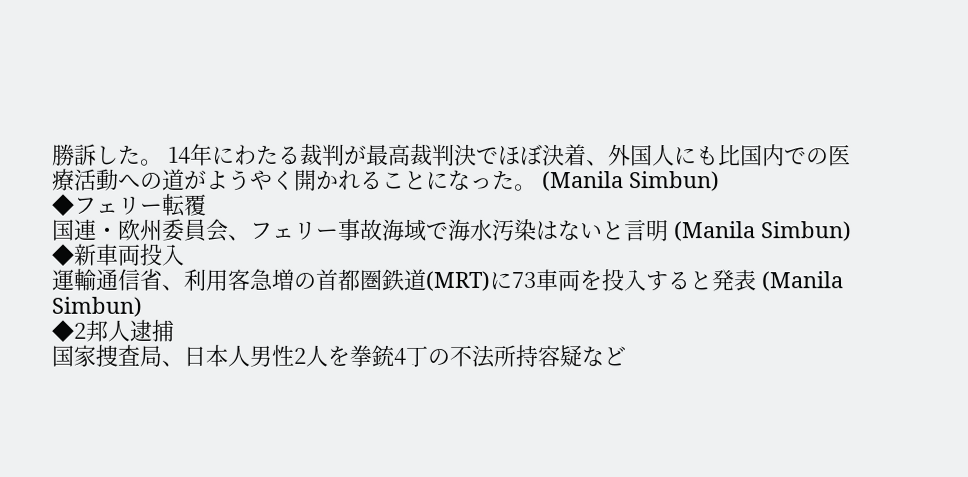勝訴した。 14年にわたる裁判が最高裁判決でほぼ決着、外国人にも比国内での医療活動への道がようやく開かれることになった。 (Manila Simbun)
◆フェリー転覆
国連・欧州委員会、フェリー事故海域で海水汚染はないと言明 (Manila Simbun)
◆新車両投入
運輸通信省、利用客急増の首都圏鉄道(MRT)に73車両を投入すると発表 (Manila Simbun)
◆2邦人逮捕
国家捜査局、日本人男性2人を拳銃4丁の不法所持容疑など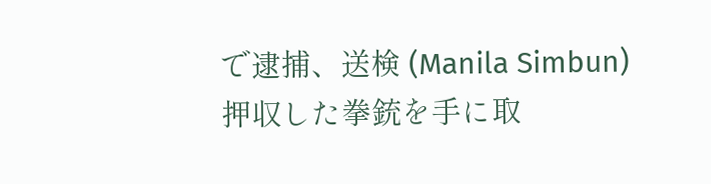で逮捕、送検 (Manila Simbun)
押収した拳銃を手に取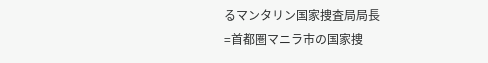るマンタリン国家捜査局局長
=首都圏マニラ市の国家捜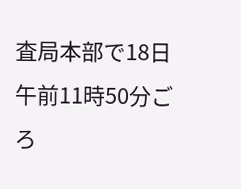査局本部で18日午前11時50分ごろ